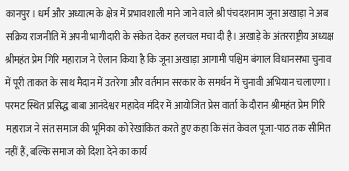कानपुर। धर्म और अध्यात्म के क्षेत्र में प्रभावशाली माने जाने वाले श्री पंचदशनाम जूना अखाड़ा ने अब सक्रिय राजनीति में अपनी भागीदारी के संकेत देकर हलचल मचा दी है। अखाड़े के अंतरराष्ट्रीय अध्यक्ष श्रीमहंत प्रेम गिरि महाराज ने ऐलान किया है कि जूना अखाड़ा आगामी पश्चिम बंगाल विधानसभा चुनाव में पूरी ताकत के साथ मैदान में उतरेगा और वर्तमान सरकार के समर्थन में चुनावी अभियान चलाएगा।
परमट स्थित प्रसिद्ध बाबा आनंदेश्वर महादेव मंदिर में आयोजित प्रेस वार्ता के दौरान श्रीमहंत प्रेम गिरि महाराज ने संत समाज की भूमिका को रेखांकित करते हुए कहा कि संत केवल पूजा-पाठ तक सीमित नहीं हैं, बल्कि समाज को दिशा देने का कार्य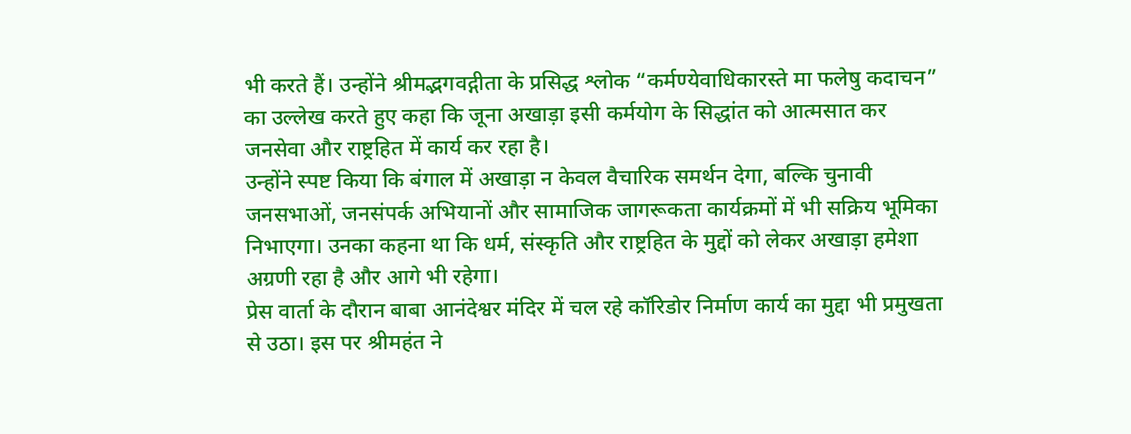भी करते हैं। उन्होंने श्रीमद्भगवद्गीता के प्रसिद्ध श्लोक “कर्मण्येवाधिकारस्ते मा फलेषु कदाचन” का उल्लेख करते हुए कहा कि जूना अखाड़ा इसी कर्मयोग के सिद्धांत को आत्मसात कर जनसेवा और राष्ट्रहित में कार्य कर रहा है।
उन्होंने स्पष्ट किया कि बंगाल में अखाड़ा न केवल वैचारिक समर्थन देगा, बल्कि चुनावी जनसभाओं, जनसंपर्क अभियानों और सामाजिक जागरूकता कार्यक्रमों में भी सक्रिय भूमिका निभाएगा। उनका कहना था कि धर्म, संस्कृति और राष्ट्रहित के मुद्दों को लेकर अखाड़ा हमेशा अग्रणी रहा है और आगे भी रहेगा।
प्रेस वार्ता के दौरान बाबा आनंदेश्वर मंदिर में चल रहे कॉरिडोर निर्माण कार्य का मुद्दा भी प्रमुखता से उठा। इस पर श्रीमहंत ने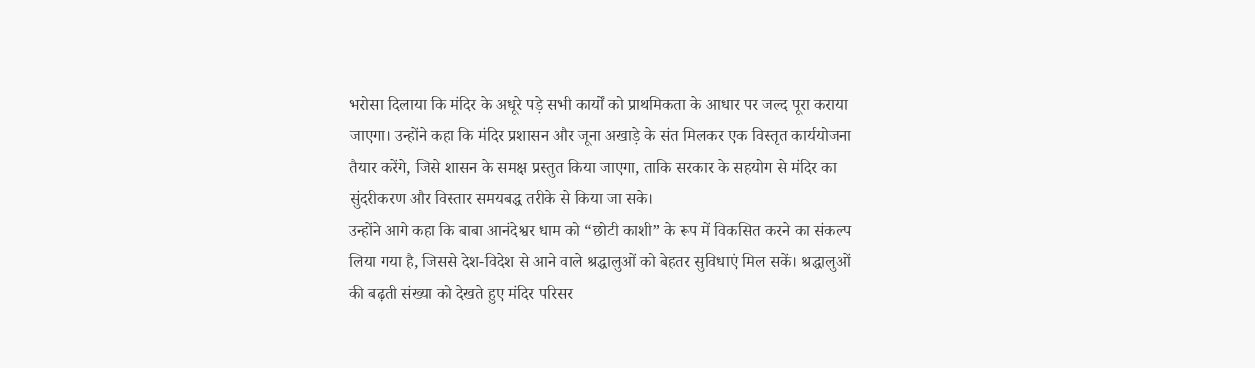भरोसा दिलाया कि मंदिर के अधूरे पड़े सभी कार्यों को प्राथमिकता के आधार पर जल्द पूरा कराया जाएगा। उन्होंने कहा कि मंदिर प्रशासन और जूना अखाड़े के संत मिलकर एक विस्तृत कार्ययोजना तैयार करेंगे, जिसे शासन के समक्ष प्रस्तुत किया जाएगा, ताकि सरकार के सहयोग से मंदिर का सुंदरीकरण और विस्तार समयबद्ध तरीके से किया जा सके।
उन्होंने आगे कहा कि बाबा आनंदेश्वर धाम को “छोटी काशी” के रूप में विकसित करने का संकल्प लिया गया है, जिससे देश-विदेश से आने वाले श्रद्धालुओं को बेहतर सुविधाएं मिल सकें। श्रद्धालुओं की बढ़ती संख्या को देखते हुए मंदिर परिसर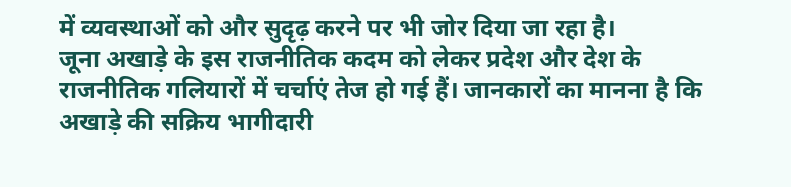में व्यवस्थाओं को और सुदृढ़ करने पर भी जोर दिया जा रहा है।
जूना अखाड़े के इस राजनीतिक कदम को लेकर प्रदेश और देश के राजनीतिक गलियारों में चर्चाएं तेज हो गई हैं। जानकारों का मानना है कि अखाड़े की सक्रिय भागीदारी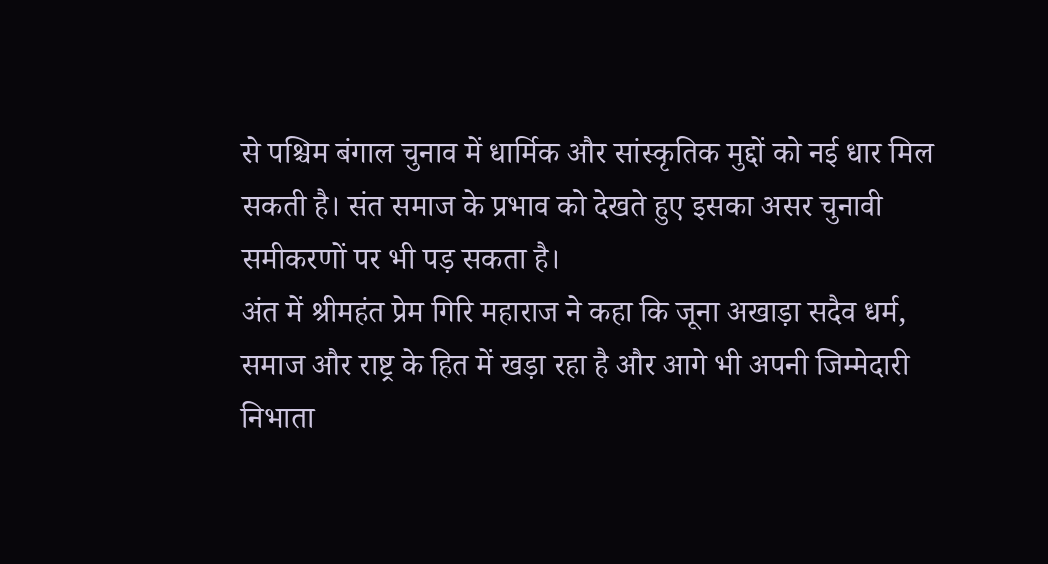से पश्चिम बंगाल चुनाव में धार्मिक और सांस्कृतिक मुद्दों को नई धार मिल सकती है। संत समाज के प्रभाव को देखते हुए इसका असर चुनावी समीकरणों पर भी पड़ सकता है।
अंत में श्रीमहंत प्रेम गिरि महाराज ने कहा कि जूना अखाड़ा सदैव धर्म, समाज और राष्ट्र के हित में खड़ा रहा है और आगे भी अपनी जिम्मेदारी निभाता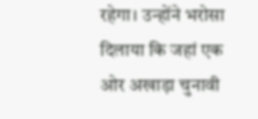रहेगा। उन्होंने भरोसा दिलाया कि जहां एक ओर अखाड़ा चुनावी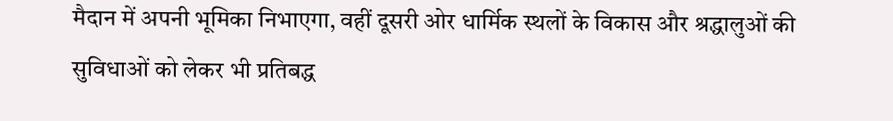मैदान में अपनी भूमिका निभाएगा, वहीं दूसरी ओर धार्मिक स्थलों के विकास और श्रद्धालुओं की सुविधाओं को लेकर भी प्रतिबद्ध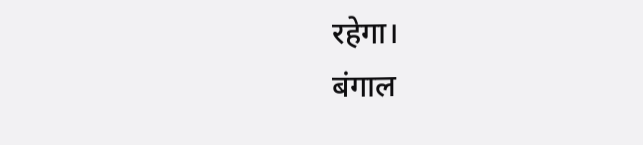रहेगा।
बंगाल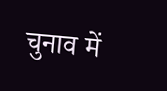चुनाव में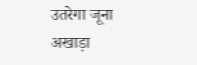उतरेगा जूना अखाड़ा